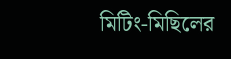মিটিং-মিছিলের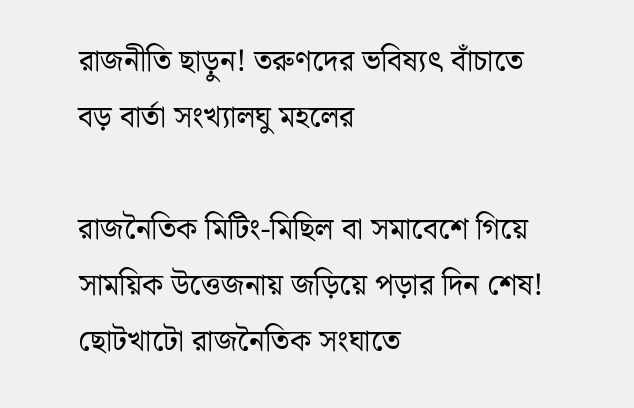রাজনীতি ছাড়ুন! তরুণদের ভবিষ্যৎ বাঁচাতে বড় বার্তা সংখ্যালঘু মহলের

রাজনৈতিক মিটিং-মিছিল বা সমাবেশে গিয়ে সাময়িক উত্তেজনায় জড়িয়ে পড়ার দিন শেষ! ছোটখাটো রাজনৈতিক সংঘাতে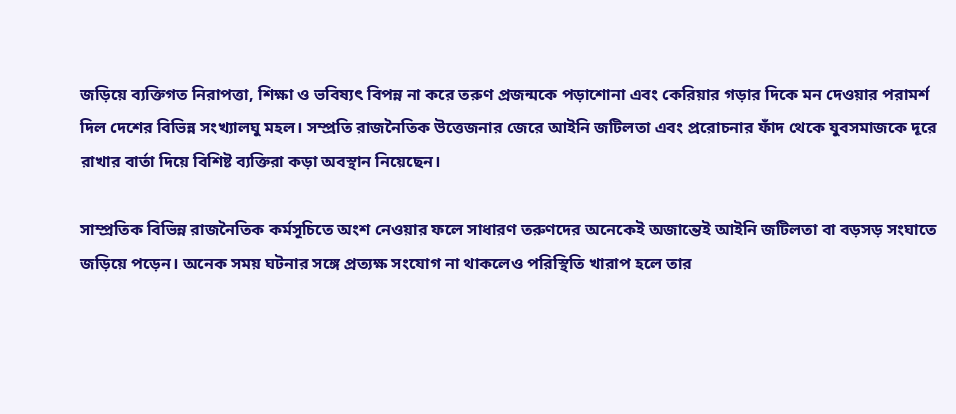জড়িয়ে ব্যক্তিগত নিরাপত্তা, শিক্ষা ও ভবিষ্যৎ বিপন্ন না করে তরুণ প্রজন্মকে পড়াশোনা এবং কেরিয়ার গড়ার দিকে মন দেওয়ার পরামর্শ দিল দেশের বিভিন্ন সংখ্যালঘু মহল। সম্প্রতি রাজনৈতিক উত্তেজনার জেরে আইনি জটিলতা এবং প্ররোচনার ফাঁদ থেকে যুবসমাজকে দূরে রাখার বার্তা দিয়ে বিশিষ্ট ব্যক্তিরা কড়া অবস্থান নিয়েছেন।

সাম্প্রতিক বিভিন্ন রাজনৈতিক কর্মসূচিতে অংশ নেওয়ার ফলে সাধারণ তরুণদের অনেকেই অজান্তেই আইনি জটিলতা বা বড়সড় সংঘাতে জড়িয়ে পড়েন। অনেক সময় ঘটনার সঙ্গে প্রত্যক্ষ সংযোগ না থাকলেও পরিস্থিতি খারাপ হলে তার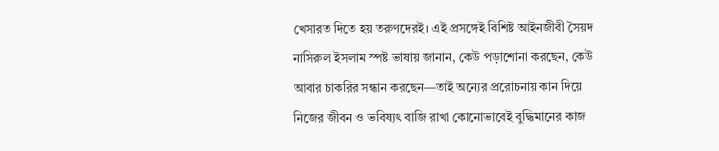খেসারত দিতে হয় তরুণদেরই। এই প্রসঙ্গেই বিশিষ্ট আইনজীবী সৈয়দ নাসিরুল ইসলাম স্পষ্ট ভাষায় জানান, কেউ পড়াশোনা করছেন, কেউ আবার চাকরির সন্ধান করছেন—তাই অন্যের প্ররোচনায় কান দিয়ে নিজের জীবন ও ভবিষ্যৎ বাজি রাখা কোনোভাবেই বুদ্ধিমানের কাজ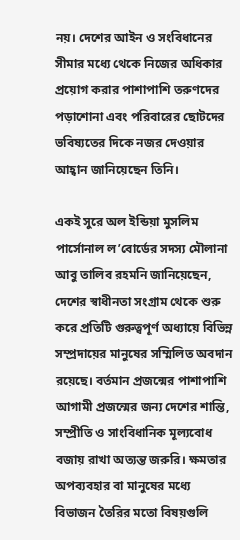নয়। দেশের আইন ও সংবিধানের সীমার মধ্যে থেকে নিজের অধিকার প্রয়োগ করার পাশাপাশি তরুণদের পড়াশোনা এবং পরিবারের ছোটদের ভবিষ্যতের দিকে নজর দেওয়ার আহ্বান জানিয়েছেন তিনি।

একই সুরে অল ইন্ডিয়া মুসলিম পার্সোনাল ল’বোর্ডের সদস্য মৌলানা আবু তালিব রহমনি জানিয়েছেন, দেশের স্বাধীনতা সংগ্রাম থেকে শুরু করে প্রতিটি গুরুত্বপূর্ণ অধ্যায়ে বিভিন্ন সম্প্রদায়ের মানুষের সম্মিলিত অবদান রয়েছে। বর্তমান প্রজন্মের পাশাপাশি আগামী প্রজন্মের জন্য দেশের শান্তি, সম্প্রীতি ও সাংবিধানিক মূল্যবোধ বজায় রাখা অত্যন্ত জরুরি। ক্ষমতার অপব্যবহার বা মানুষের মধ্যে বিভাজন তৈরির মতো বিষয়গুলি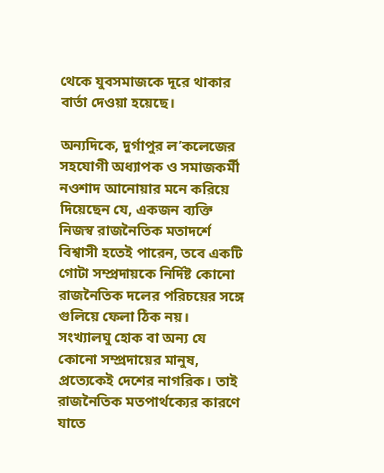থেকে যুবসমাজকে দূরে থাকার বার্তা দেওয়া হয়েছে।

অন্যদিকে, দুর্গাপুর ল’কলেজের সহযোগী অধ্যাপক ও সমাজকর্মী নওশাদ আনোয়ার মনে করিয়ে দিয়েছেন যে, একজন ব্যক্তি নিজস্ব রাজনৈতিক মতাদর্শে বিশ্বাসী হতেই পারেন, তবে একটি গোটা সম্প্রদায়কে নির্দিষ্ট কোনো রাজনৈতিক দলের পরিচয়ের সঙ্গে গুলিয়ে ফেলা ঠিক নয়। সংখ্যালঘু হোক বা অন্য যে কোনো সম্প্রদায়ের মানুষ, প্রত্যেকেই দেশের নাগরিক। তাই রাজনৈতিক মতপার্থক্যের কারণে যাতে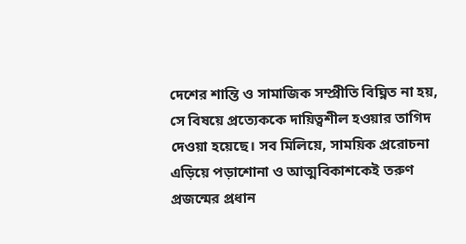দেশের শান্তি ও সামাজিক সম্প্রীতি বিঘ্নিত না হয়, সে বিষয়ে প্রত্যেককে দায়িত্বশীল হওয়ার তাগিদ দেওয়া হয়েছে। সব মিলিয়ে, সাময়িক প্ররোচনা এড়িয়ে পড়াশোনা ও আত্মবিকাশকেই তরুণ প্রজন্মের প্রধান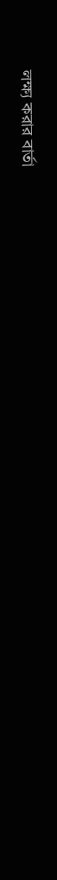লক্ষ্য করার বার্তা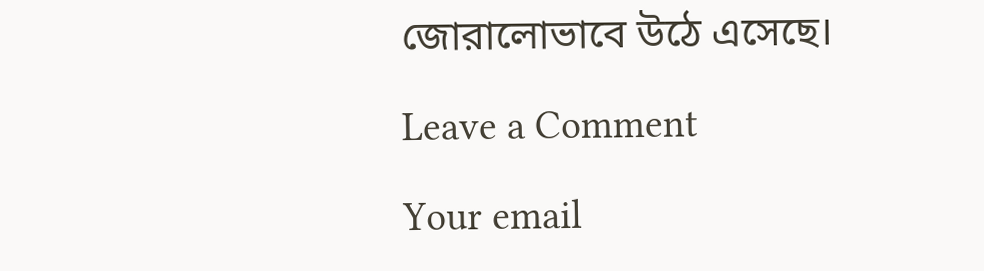জোরালোভাবে উঠে এসেছে।

Leave a Comment

Your email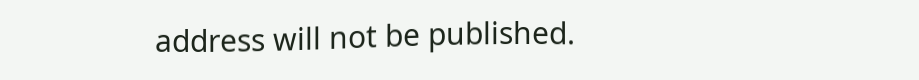address will not be published.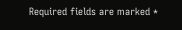Required fields are marked *